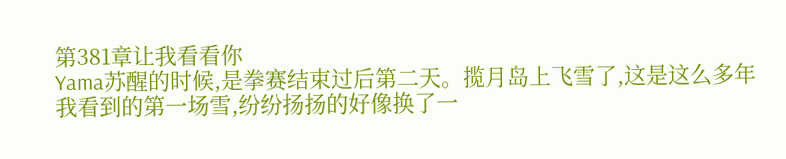第381章让我看看你
Yama苏醒的时候,是拳赛结束过后第二天。揽月岛上飞雪了,这是这么多年我看到的第一场雪,纷纷扬扬的好像换了一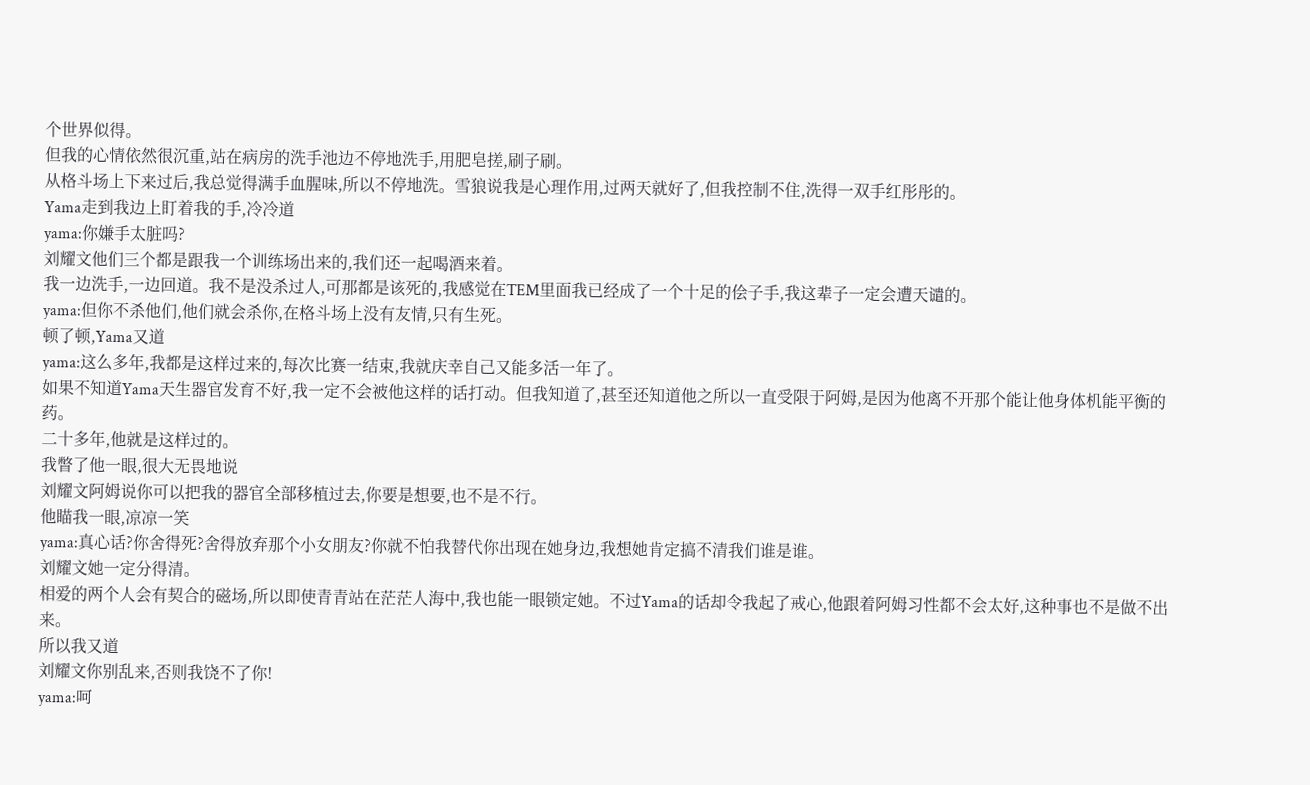个世界似得。
但我的心情依然很沉重,站在病房的洗手池边不停地洗手,用肥皂搓,刷子刷。
从格斗场上下来过后,我总觉得满手血腥味,所以不停地洗。雪狼说我是心理作用,过两天就好了,但我控制不住,洗得一双手红彤彤的。
Yama走到我边上盯着我的手,冷冷道
yama:你嫌手太脏吗?
刘耀文他们三个都是跟我一个训练场出来的,我们还一起喝酒来着。
我一边洗手,一边回道。我不是没杀过人,可那都是该死的,我感觉在TEM里面我已经成了一个十足的侩子手,我这辈子一定会遭天谴的。
yama:但你不杀他们,他们就会杀你,在格斗场上没有友情,只有生死。
顿了顿,Yama又道
yama:这么多年,我都是这样过来的,每次比赛一结束,我就庆幸自己又能多活一年了。
如果不知道Yama天生器官发育不好,我一定不会被他这样的话打动。但我知道了,甚至还知道他之所以一直受限于阿姆,是因为他离不开那个能让他身体机能平衡的药。
二十多年,他就是这样过的。
我瞥了他一眼,很大无畏地说
刘耀文阿姆说你可以把我的器官全部移植过去,你要是想要,也不是不行。
他瞄我一眼,凉凉一笑
yama:真心话?你舍得死?舍得放弃那个小女朋友?你就不怕我替代你出现在她身边,我想她肯定搞不清我们谁是谁。
刘耀文她一定分得清。
相爱的两个人会有契合的磁场,所以即使青青站在茫茫人海中,我也能一眼锁定她。不过Yama的话却令我起了戒心,他跟着阿姆习性都不会太好,这种事也不是做不出来。
所以我又道
刘耀文你别乱来,否则我饶不了你!
yama:呵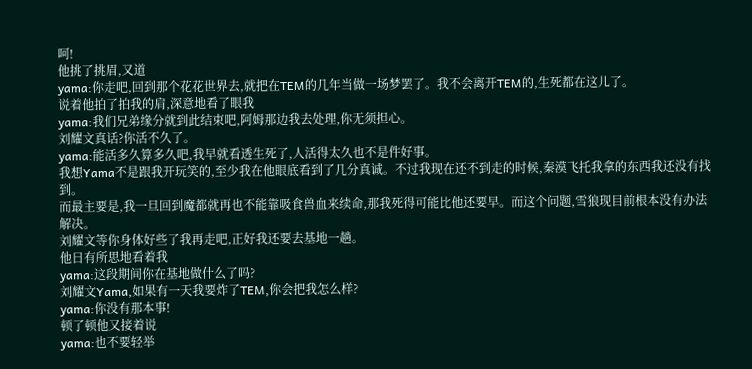呵!
他挑了挑眉,又道
yama:你走吧,回到那个花花世界去,就把在TEM的几年当做一场梦罢了。我不会离开TEM的,生死都在这儿了。
说着他拍了拍我的肩,深意地看了眼我
yama:我们兄弟缘分就到此结束吧,阿姆那边我去处理,你无须担心。
刘耀文真话?你活不久了。
yama:能活多久算多久吧,我早就看透生死了,人活得太久也不是件好事。
我想Yama不是跟我开玩笑的,至少我在他眼底看到了几分真诚。不过我现在还不到走的时候,秦漠飞托我拿的东西我还没有找到。
而最主要是,我一旦回到魔都就再也不能靠吸食兽血来续命,那我死得可能比他还要早。而这个问题,雪狼现目前根本没有办法解决。
刘耀文等你身体好些了我再走吧,正好我还要去基地一趟。
他日有所思地看着我
yama:这段期间你在基地做什么了吗?
刘耀文Yama,如果有一天我要炸了TEM,你会把我怎么样?
yama:你没有那本事!
顿了顿他又接着说
yama:也不要轻举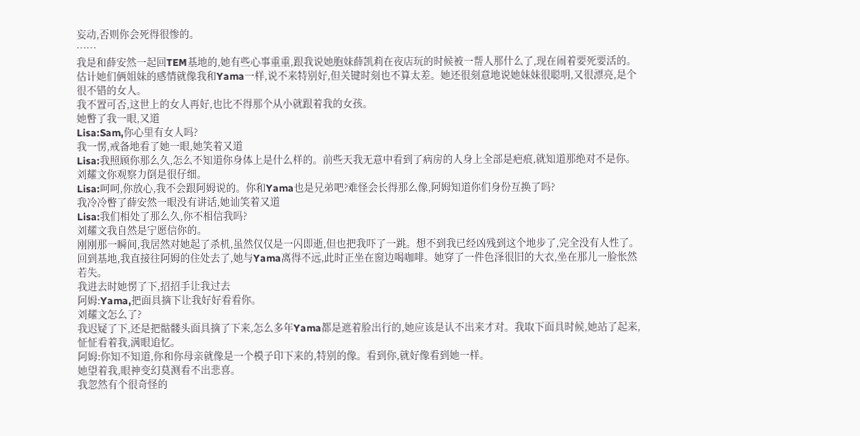妄动,否则你会死得很惨的。
……
我是和薛安然一起回TEM基地的,她有些心事重重,跟我说她胞妹薛凯莉在夜店玩的时候被一帮人那什么了,现在闹着要死要活的。
估计她们俩姐妹的感情就像我和Yama一样,说不来特别好,但关键时刻也不算太差。她还很刻意地说她妹妹很聪明,又很漂亮,是个很不错的女人。
我不置可否,这世上的女人再好,也比不得那个从小就跟着我的女孩。
她瞥了我一眼,又道
Lisa:Sam,你心里有女人吗?
我一愣,戒备地看了她一眼,她笑着又道
Lisa:我照顾你那么久,怎么不知道你身体上是什么样的。前些天我无意中看到了病房的人身上全部是疤痕,就知道那绝对不是你。
刘耀文你观察力倒是很仔细。
Lisa:呵呵,你放心,我不会跟阿姆说的。你和Yama也是兄弟吧?难怪会长得那么像,阿姆知道你们身份互换了吗?
我冷冷瞥了薛安然一眼没有讲话,她讪笑着又道
Lisa:我们相处了那么久,你不相信我吗?
刘耀文我自然是宁愿信你的。
刚刚那一瞬间,我居然对她起了杀机,虽然仅仅是一闪即逝,但也把我吓了一跳。想不到我已经凶残到这个地步了,完全没有人性了。
回到基地,我直接往阿姆的住处去了,她与Yama离得不远,此时正坐在窗边喝咖啡。她穿了一件色泽很旧的大衣,坐在那儿一脸怅然若失。
我进去时她愣了下,招招手让我过去
阿姆:Yama,把面具摘下让我好好看看你。
刘耀文怎么了?
我迟疑了下,还是把骷髅头面具摘了下来,怎么多年Yama都是遮着脸出行的,她应该是认不出来才对。我取下面具时候,她站了起来,怔怔看着我,满眼追忆。
阿姆:你知不知道,你和你母亲就像是一个模子印下来的,特别的像。看到你,就好像看到她一样。
她望着我,眼神变幻莫测看不出悲喜。
我忽然有个很奇怪的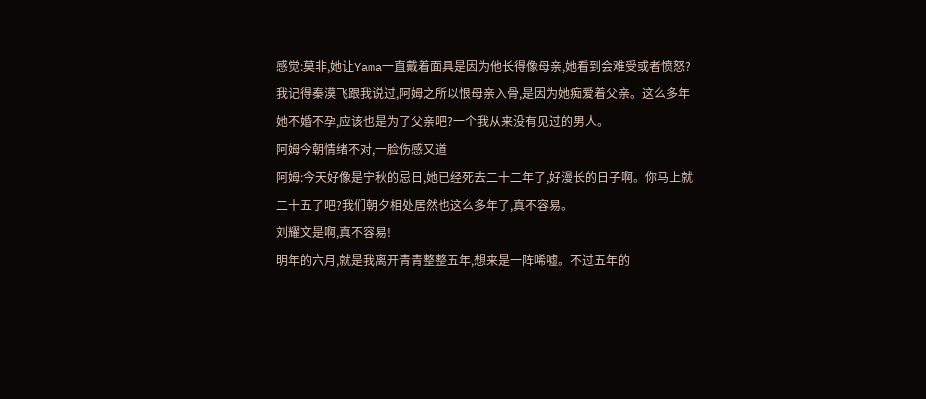感觉:莫非,她让Yama一直戴着面具是因为他长得像母亲,她看到会难受或者愤怒?
我记得秦漠飞跟我说过,阿姆之所以恨母亲入骨,是因为她痴爱着父亲。这么多年她不婚不孕,应该也是为了父亲吧?一个我从来没有见过的男人。
阿姆今朝情绪不对,一脸伤感又道
阿姆:今天好像是宁秋的忌日,她已经死去二十二年了,好漫长的日子啊。你马上就二十五了吧?我们朝夕相处居然也这么多年了,真不容易。
刘耀文是啊,真不容易!
明年的六月,就是我离开青青整整五年,想来是一阵唏嘘。不过五年的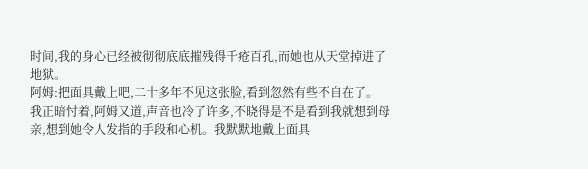时间,我的身心已经被彻彻底底摧残得千疮百孔,而她也从天堂掉进了地狱。
阿姆:把面具戴上吧,二十多年不见这张脸,看到忽然有些不自在了。
我正暗忖着,阿姆又道,声音也冷了许多,不晓得是不是看到我就想到母亲,想到她令人发指的手段和心机。我默默地戴上面具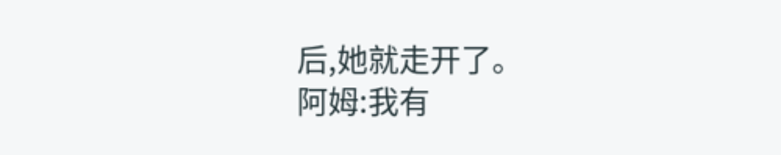后,她就走开了。
阿姆:我有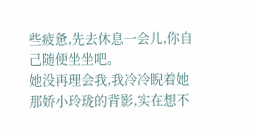些疲惫,先去休息一会儿,你自己随便坐坐吧。
她没再理会我,我冷冷睨着她那娇小玲珑的背影,实在想不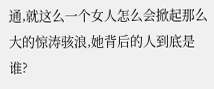通,就这么一个女人怎么会掀起那么大的惊涛骇浪,她背后的人到底是谁?